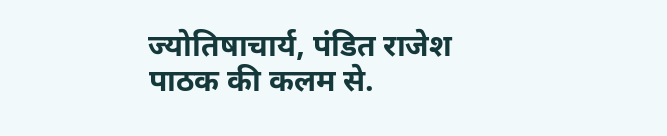ज्योतिषाचार्य, पंडित राजेश पाठक की कलम से.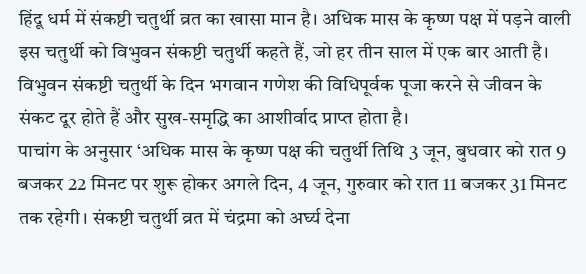हिंदू धर्म में संकष्टी चतुर्थी व्रत का खासा मान है। अधिक मास के कृष्ण पक्ष में पड़ने वाली इस चतुर्थी को विभुवन संकष्टी चतुर्थी कहते हैं, जो हर तीन साल में एक बार आती है। विभुवन संकष्टी चतुर्थी के दिन भगवान गणेश की विधिपूर्वक पूजा करने से जीवन के संकट दूर होते हैं और सुख-समृद्धि का आशीर्वाद प्राप्त होता है।
पाचांग के अनुसार ‘अधिक मास के कृष्ण पक्ष की चतुर्थी तिथि 3 जून, बुधवार को रात 9 बजकर 22 मिनट पर शुरू होकर अगले दिन, 4 जून, गुरुवार को रात 11 बजकर 31 मिनट तक रहेगी। संकष्टी चतुर्थी व्रत में चंद्रमा को अर्घ्य देना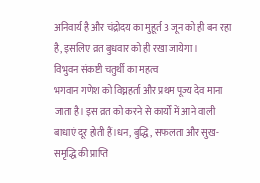अनिवार्य है और चंद्रोदय का मुहूर्त 3 जून को ही बन रहा है, इसलिए व्रत बुधवार को ही रखा जायेगा।
विभुवन संकष्टी चतुर्थी का महत्व
भगवान गणेश को विघ्नहर्ता और प्रथम पूज्य देव माना जाता है। इस व्रत को करने से कार्यों में आने वाली बाधाएं दूर होती हैं।धन, बुद्धि, सफलता और सुख-समृद्धि की प्राप्ति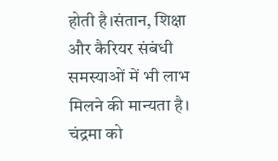होती है।संतान, शिक्षा और कैरियर संबंधी समस्याओं में भी लाभ मिलने की मान्यता है। चंद्रमा को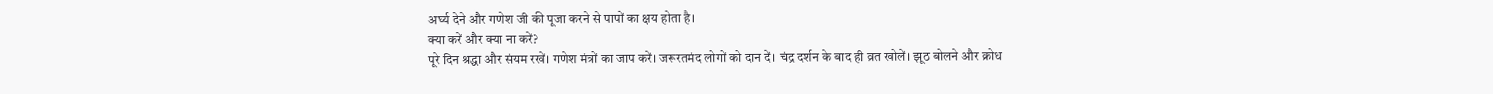अर्घ्य देने और गणेश जी की पूजा करने से पापों का क्षय होता है।
क्या करें और क्या ना करें?
पूरे दिन श्रद्धा और संयम रखें। गणेश मंत्रों का जाप करें। जरूरतमंद लोगों को दान दें। चंद्र दर्शन के बाद ही व्रत खोलें। झूठ बोलने और क्रोध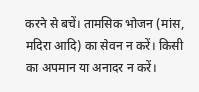करने से बचें। तामसिक भोजन (मांस, मदिरा आदि) का सेवन न करें। किसी का अपमान या अनादर न करें।